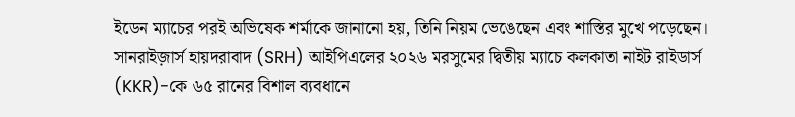ইডেন ম্যাচের পরই অভিষেক শর্মাকে জানানো হয়, তিনি নিয়ম ভেঙেছেন এবং শাস্তির মুখে পড়েছেন।
সানরাইজ়ার্স হায়দরাবাদ (SRH) আইপিএলের ২০২৬ মরসুমের দ্বিতীয় ম্যাচে কলকাতা নাইট রাইডার্স (KKR)-কে ৬৫ রানের বিশাল ব্যবধানে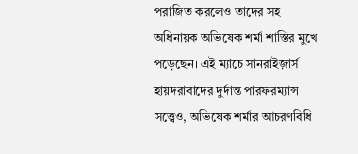পরাজিত করলেও তাদের সহ অধিনায়ক অভিষেক শর্মা শাস্তির মুখে পড়েছেন। এই ম্যাচে সানরাইজ়ার্স হায়দরাবাদের দুর্দান্ত পারফরম্যান্স সত্ত্বেও, অভিষেক শর্মার আচরণবিধি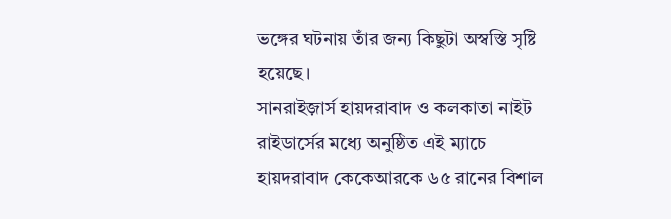ভঙ্গের ঘটনায় তাঁর জন্য কিছুটা অস্বস্তি সৃষ্টি হয়েছে।
সানরাইজ়ার্স হায়দরাবাদ ও কলকাতা নাইট রাইডার্সের মধ্যে অনুষ্ঠিত এই ম্যাচে হায়দরাবাদ কেকেআরকে ৬৫ রানের বিশাল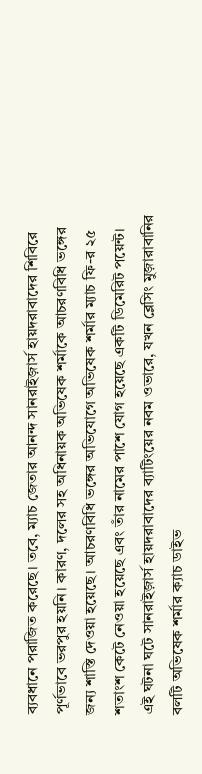ব্যবধানে পরাজিত করেছে। তবে, ম্যাচ জেতার আনন্দ সানরাইজ়ার্স হায়দরাবাদের শিবিরে পূর্ণভাবে ভরপুর হয়নি। কারণ, দলের সহ অধিনায়ক অভিষেক শর্মাকে আচরণবিধি ভঙ্গের জন্য শাস্তি দেওয়া হয়েছে। আচরণবিধি ভঙ্গের অভিযোগে অভিষেক শর্মার ম্যাচ ফি-র ২৫ শতাংশ কেটে নেওয়া হয়েছে এবং তাঁর নামের পাশে যোগ হয়েছে একটি ডিমেরিট পয়েন্ট।
এই ঘটনা ঘটে সানরাইজ়ার্স হায়দরাবাদের ব্যাটিংয়ের নবম ওভারে, যখন ব্লেসিং মুজ়ারাবানির বলটি অভিষেক শর্মার ক্যাচ ডাইভ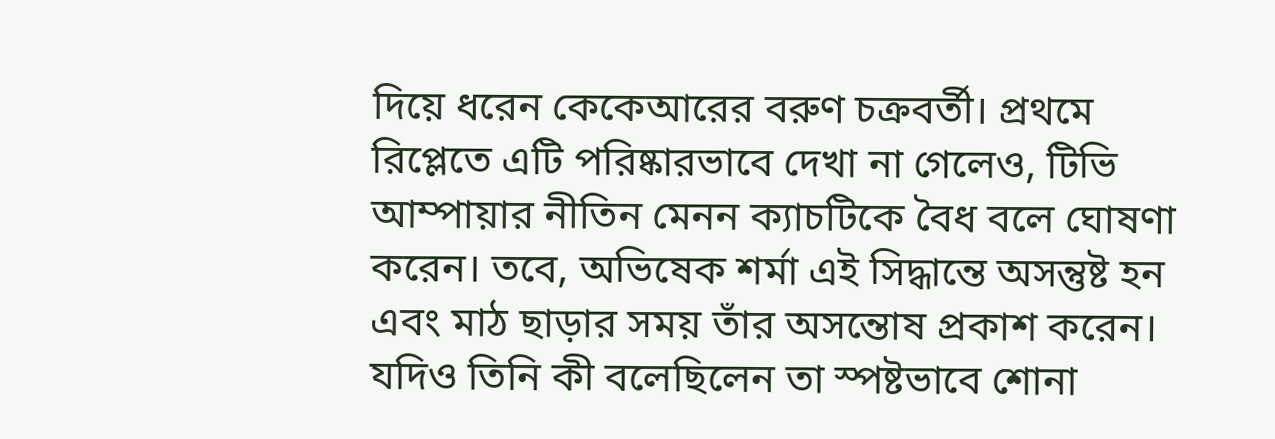দিয়ে ধরেন কেকেআরের বরুণ চক্রবর্তী। প্রথমে রিপ্লেতে এটি পরিষ্কারভাবে দেখা না গেলেও, টিভি আম্পায়ার নীতিন মেনন ক্যাচটিকে বৈধ বলে ঘোষণা করেন। তবে, অভিষেক শর্মা এই সিদ্ধান্তে অসন্তুষ্ট হন এবং মাঠ ছাড়ার সময় তাঁর অসন্তোষ প্রকাশ করেন। যদিও তিনি কী বলেছিলেন তা স্পষ্টভাবে শোনা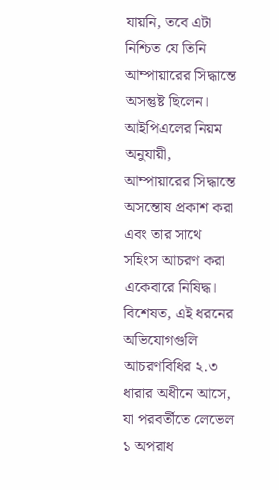যায়নি, তবে এটা নিশ্চিত যে তিনি আম্পায়ারের সিদ্ধান্তে অসন্তুষ্ট ছিলেন।
আইপিএলের নিয়ম অনুযায়ী, আম্পায়ারের সিদ্ধান্তে অসন্তোষ প্রকাশ করা এবং তার সাথে সহিংস আচরণ করা একেবারে নিষিদ্ধ। বিশেষত, এই ধরনের অভিযোগগুলি আচরণবিধির ২.৩ ধারার অধীনে আসে, যা পরবর্তীতে লেভেল ১ অপরাধ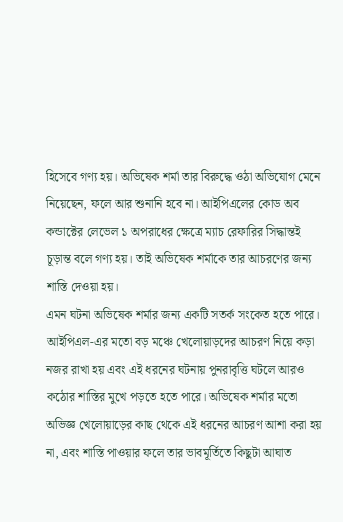হিসেবে গণ্য হয়। অভিষেক শর্মা তার বিরুদ্ধে ওঠা অভিযোগ মেনে নিয়েছেন, ফলে আর শুনানি হবে না। আইপিএলের কোড অব কন্ডাক্টের লেভেল ১ অপরাধের ক্ষেত্রে ম্যাচ রেফারির সিদ্ধান্তই চূড়ান্ত বলে গণ্য হয়। তাই অভিষেক শর্মাকে তার আচরণের জন্য শাস্তি দেওয়া হয়।
এমন ঘটনা অভিষেক শর্মার জন্য একটি সতর্ক সংকেত হতে পারে। আইপিএল-এর মতো বড় মঞ্চে খেলোয়াড়দের আচরণ নিয়ে কড়া নজর রাখা হয় এবং এই ধরনের ঘটনায় পুনরাবৃত্তি ঘটলে আরও কঠোর শাস্তির মুখে পড়তে হতে পারে। অভিষেক শর্মার মতো অভিজ্ঞ খেলোয়াড়ের কাছ থেকে এই ধরনের আচরণ আশা করা হয় না, এবং শাস্তি পাওয়ার ফলে তার ভাবমূর্তিতে কিছুটা আঘাত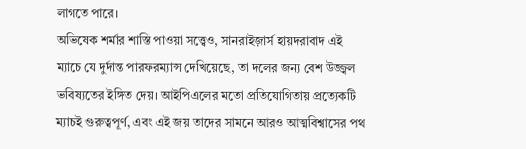লাগতে পারে।
অভিষেক শর্মার শাস্তি পাওয়া সত্ত্বেও, সানরাইজ়ার্স হায়দরাবাদ এই ম্যাচে যে দুর্দান্ত পারফরম্যান্স দেখিয়েছে, তা দলের জন্য বেশ উজ্জ্বল ভবিষ্যতের ইঙ্গিত দেয়। আইপিএলের মতো প্রতিযোগিতায় প্রত্যেকটি ম্যাচই গুরুত্বপূর্ণ, এবং এই জয় তাদের সামনে আরও আত্মবিশ্বাসের পথ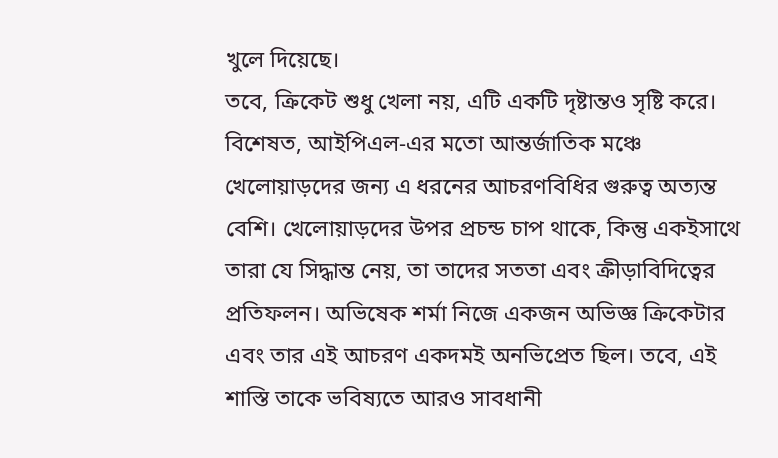খুলে দিয়েছে।
তবে, ক্রিকেট শুধু খেলা নয়, এটি একটি দৃষ্টান্তও সৃষ্টি করে। বিশেষত, আইপিএল-এর মতো আন্তর্জাতিক মঞ্চে খেলোয়াড়দের জন্য এ ধরনের আচরণবিধির গুরুত্ব অত্যন্ত বেশি। খেলোয়াড়দের উপর প্রচন্ড চাপ থাকে, কিন্তু একইসাথে তারা যে সিদ্ধান্ত নেয়, তা তাদের সততা এবং ক্রীড়াবিদিত্বের প্রতিফলন। অভিষেক শর্মা নিজে একজন অভিজ্ঞ ক্রিকেটার এবং তার এই আচরণ একদমই অনভিপ্রেত ছিল। তবে, এই শাস্তি তাকে ভবিষ্যতে আরও সাবধানী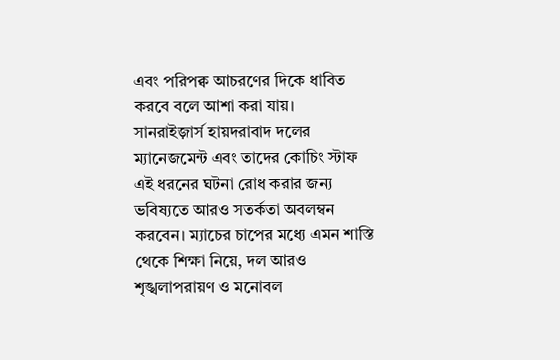এবং পরিপক্ব আচরণের দিকে ধাবিত করবে বলে আশা করা যায়।
সানরাইজ়ার্স হায়দরাবাদ দলের ম্যানেজমেন্ট এবং তাদের কোচিং স্টাফ এই ধরনের ঘটনা রোধ করার জন্য ভবিষ্যতে আরও সতর্কতা অবলম্বন করবেন। ম্যাচের চাপের মধ্যে এমন শাস্তি থেকে শিক্ষা নিয়ে, দল আরও শৃঙ্খলাপরায়ণ ও মনোবল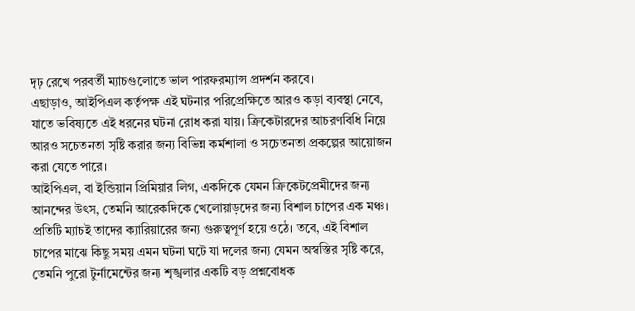দৃঢ় রেখে পরবর্তী ম্যাচগুলোতে ভাল পারফরম্যান্স প্রদর্শন করবে।
এছাড়াও, আইপিএল কর্তৃপক্ষ এই ঘটনার পরিপ্রেক্ষিতে আরও কড়া ব্যবস্থা নেবে, যাতে ভবিষ্যতে এই ধরনের ঘটনা রোধ করা যায়। ক্রিকেটারদের আচরণবিধি নিয়ে আরও সচেতনতা সৃষ্টি করার জন্য বিভিন্ন কর্মশালা ও সচেতনতা প্রকল্পের আয়োজন করা যেতে পারে।
আইপিএল, বা ইন্ডিয়ান প্রিমিয়ার লিগ, একদিকে যেমন ক্রিকেটপ্রেমীদের জন্য আনন্দের উৎস, তেমনি আরেকদিকে খেলোয়াড়দের জন্য বিশাল চাপের এক মঞ্চ। প্রতিটি ম্যাচই তাদের ক্যারিয়ারের জন্য গুরুত্বপূর্ণ হয়ে ওঠে। তবে, এই বিশাল চাপের মাঝে কিছু সময় এমন ঘটনা ঘটে যা দলের জন্য যেমন অস্বস্তির সৃষ্টি করে, তেমনি পুরো টুর্নামেন্টের জন্য শৃঙ্খলার একটি বড় প্রশ্নবোধক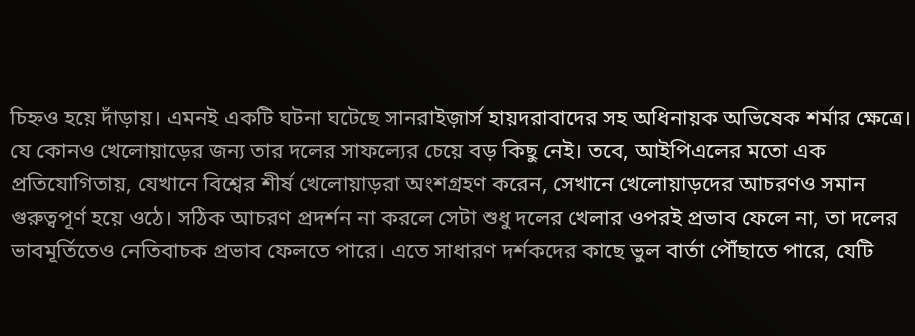চিহ্নও হয়ে দাঁড়ায়। এমনই একটি ঘটনা ঘটেছে সানরাইজ়ার্স হায়দরাবাদের সহ অধিনায়ক অভিষেক শর্মার ক্ষেত্রে।
যে কোনও খেলোয়াড়ের জন্য তার দলের সাফল্যের চেয়ে বড় কিছু নেই। তবে, আইপিএলের মতো এক প্রতিযোগিতায়, যেখানে বিশ্বের শীর্ষ খেলোয়াড়রা অংশগ্রহণ করেন, সেখানে খেলোয়াড়দের আচরণও সমান গুরুত্বপূর্ণ হয়ে ওঠে। সঠিক আচরণ প্রদর্শন না করলে সেটা শুধু দলের খেলার ওপরই প্রভাব ফেলে না, তা দলের ভাবমূর্তিতেও নেতিবাচক প্রভাব ফেলতে পারে। এতে সাধারণ দর্শকদের কাছে ভুল বার্তা পৌঁছাতে পারে, যেটি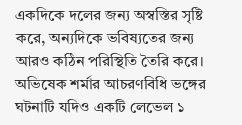একদিকে দলের জন্য অস্বস্তির সৃষ্টি করে, অন্যদিকে ভবিষ্যতের জন্য আরও কঠিন পরিস্থিতি তৈরি করে।
অভিষেক শর্মার আচরণবিধি ভঙ্গের ঘটনাটি যদিও একটি লেভেল ১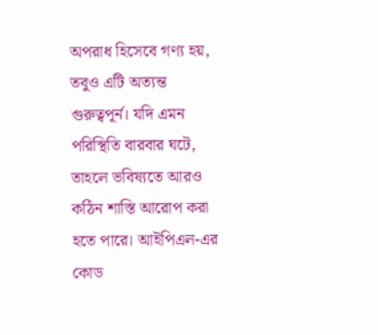অপরাধ হিসেবে গণ্য হয়, তবুও এটি অত্যন্ত গুরুত্বপূর্ন। যদি এমন পরিস্থিতি বারবার ঘটে, তাহলে ভবিষ্যতে আরও কঠিন শাস্তি আরোপ করা হতে পারে। আইপিএল-এর কোড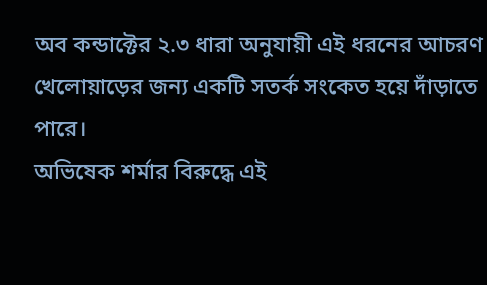অব কন্ডাক্টের ২.৩ ধারা অনুযায়ী এই ধরনের আচরণ খেলোয়াড়ের জন্য একটি সতর্ক সংকেত হয়ে দাঁড়াতে পারে।
অভিষেক শর্মার বিরুদ্ধে এই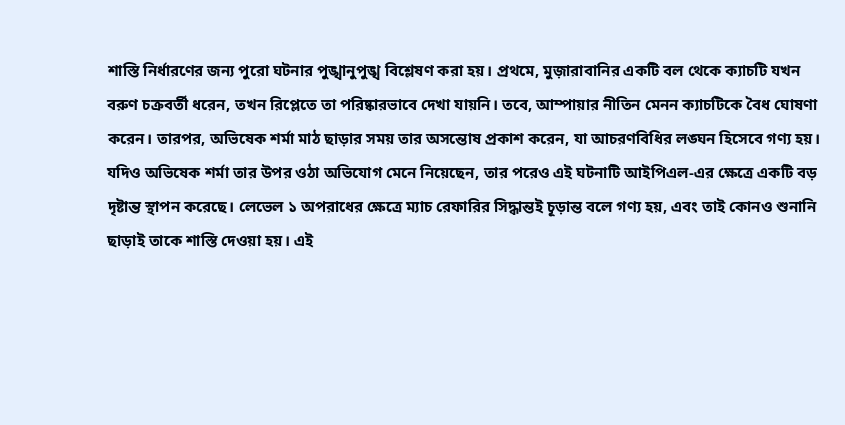শাস্তি নির্ধারণের জন্য পুরো ঘটনার পুঙ্খানুপুঙ্খ বিশ্লেষণ করা হয়। প্রথমে, মুজ়ারাবানির একটি বল থেকে ক্যাচটি যখন বরুণ চক্রবর্তী ধরেন, তখন রিপ্লেতে তা পরিষ্কারভাবে দেখা যায়নি। তবে, আম্পায়ার নীতিন মেনন ক্যাচটিকে বৈধ ঘোষণা করেন। তারপর, অভিষেক শর্মা মাঠ ছাড়ার সময় তার অসন্তোষ প্রকাশ করেন, যা আচরণবিধির লঙ্ঘন হিসেবে গণ্য হয়।
যদিও অভিষেক শর্মা তার উপর ওঠা অভিযোগ মেনে নিয়েছেন, তার পরেও এই ঘটনাটি আইপিএল-এর ক্ষেত্রে একটি বড় দৃষ্টান্ত স্থাপন করেছে। লেভেল ১ অপরাধের ক্ষেত্রে ম্যাচ রেফারির সিদ্ধান্তই চূড়ান্ত বলে গণ্য হয়, এবং তাই কোনও শুনানি ছাড়াই তাকে শাস্তি দেওয়া হয়। এই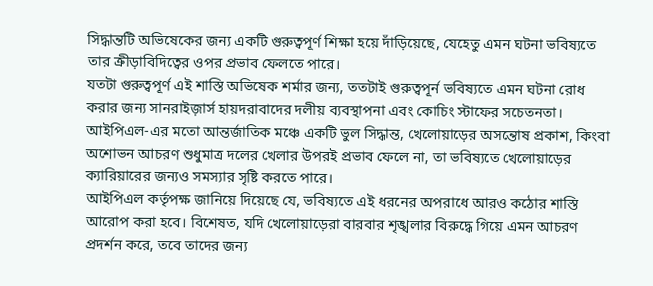সিদ্ধান্তটি অভিষেকের জন্য একটি গুরুত্বপূর্ণ শিক্ষা হয়ে দাঁড়িয়েছে, যেহেতু এমন ঘটনা ভবিষ্যতে তার ক্রীড়াবিদিত্বের ওপর প্রভাব ফেলতে পারে।
যতটা গুরুত্বপূর্ণ এই শাস্তি অভিষেক শর্মার জন্য, ততটাই গুরুত্বপূর্ন ভবিষ্যতে এমন ঘটনা রোধ করার জন্য সানরাইজ়ার্স হায়দরাবাদের দলীয় ব্যবস্থাপনা এবং কোচিং স্টাফের সচেতনতা। আইপিএল-এর মতো আন্তর্জাতিক মঞ্চে একটি ভুল সিদ্ধান্ত, খেলোয়াড়ের অসন্তোষ প্রকাশ, কিংবা অশোভন আচরণ শুধুমাত্র দলের খেলার উপরই প্রভাব ফেলে না, তা ভবিষ্যতে খেলোয়াড়ের ক্যারিয়ারের জন্যও সমস্যার সৃষ্টি করতে পারে।
আইপিএল কর্তৃপক্ষ জানিয়ে দিয়েছে যে, ভবিষ্যতে এই ধরনের অপরাধে আরও কঠোর শাস্তি আরোপ করা হবে। বিশেষত, যদি খেলোয়াড়েরা বারবার শৃঙ্খলার বিরুদ্ধে গিয়ে এমন আচরণ প্রদর্শন করে, তবে তাদের জন্য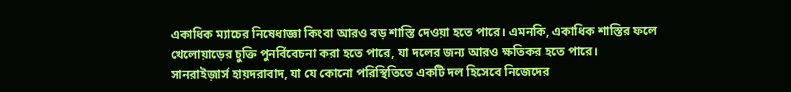একাধিক ম্যাচের নিষেধাজ্ঞা কিংবা আরও বড় শাস্তি দেওয়া হতে পারে। এমনকি, একাধিক শাস্তির ফলে খেলোয়াড়ের চুক্তি পুনর্বিবেচনা করা হতে পারে, যা দলের জন্য আরও ক্ষতিকর হতে পারে।
সানরাইজ়ার্স হায়দরাবাদ, যা যে কোনো পরিস্থিতিতে একটি দল হিসেবে নিজেদের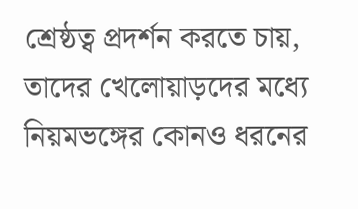শ্রেষ্ঠত্ব প্রদর্শন করতে চায়, তাদের খেলোয়াড়দের মধ্যে নিয়মভঙ্গের কোনও ধরনের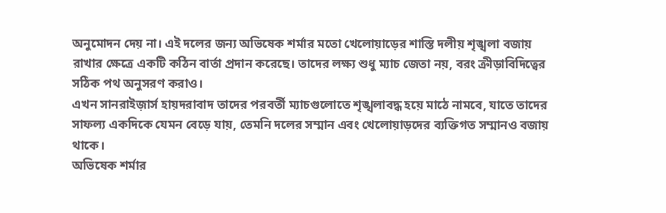অনুমোদন দেয় না। এই দলের জন্য অভিষেক শর্মার মতো খেলোয়াড়ের শাস্তি দলীয় শৃঙ্খলা বজায় রাখার ক্ষেত্রে একটি কঠিন বার্তা প্রদান করেছে। তাদের লক্ষ্য শুধু ম্যাচ জেতা নয়, বরং ক্রীড়াবিদিত্বের সঠিক পথ অনুসরণ করাও।
এখন সানরাইজ়ার্স হায়দরাবাদ তাদের পরবর্তী ম্যাচগুলোতে শৃঙ্খলাবদ্ধ হয়ে মাঠে নামবে, যাতে তাদের সাফল্য একদিকে যেমন বেড়ে যায়, তেমনি দলের সম্মান এবং খেলোয়াড়দের ব্যক্তিগত সম্মানও বজায় থাকে।
অভিষেক শর্মার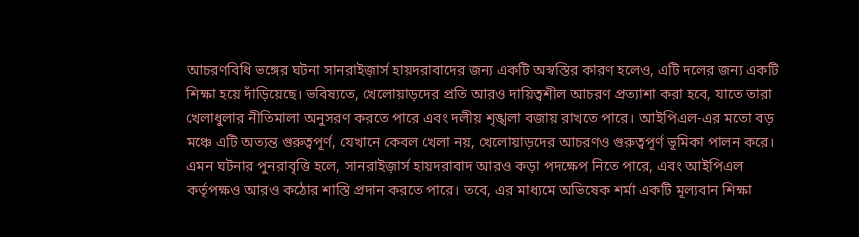আচরণবিধি ভঙ্গের ঘটনা সানরাইজ়ার্স হায়দরাবাদের জন্য একটি অস্বস্তির কারণ হলেও, এটি দলের জন্য একটি শিক্ষা হয়ে দাঁড়িয়েছে। ভবিষ্যতে, খেলোয়াড়দের প্রতি আরও দায়িত্বশীল আচরণ প্রত্যাশা করা হবে, যাতে তারা খেলাধুলার নীতিমালা অনুসরণ করতে পারে এবং দলীয় শৃঙ্খলা বজায় রাখতে পারে। আইপিএল-এর মতো বড় মঞ্চে এটি অত্যন্ত গুরুত্বপূর্ণ, যেখানে কেবল খেলা নয়, খেলোয়াড়দের আচরণও গুরুত্বপূর্ণ ভূমিকা পালন করে।
এমন ঘটনার পুনরাবৃত্তি হলে, সানরাইজ়ার্স হায়দরাবাদ আরও কড়া পদক্ষেপ নিতে পারে, এবং আইপিএল কর্তৃপক্ষও আরও কঠোর শাস্তি প্রদান করতে পারে। তবে, এর মাধ্যমে অভিষেক শর্মা একটি মূল্যবান শিক্ষা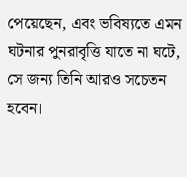পেয়েছেন, এবং ভবিষ্যতে এমন ঘটনার পুনরাবৃত্তি যাতে না ঘটে, সে জন্য তিনি আরও সচেতন হবেন।